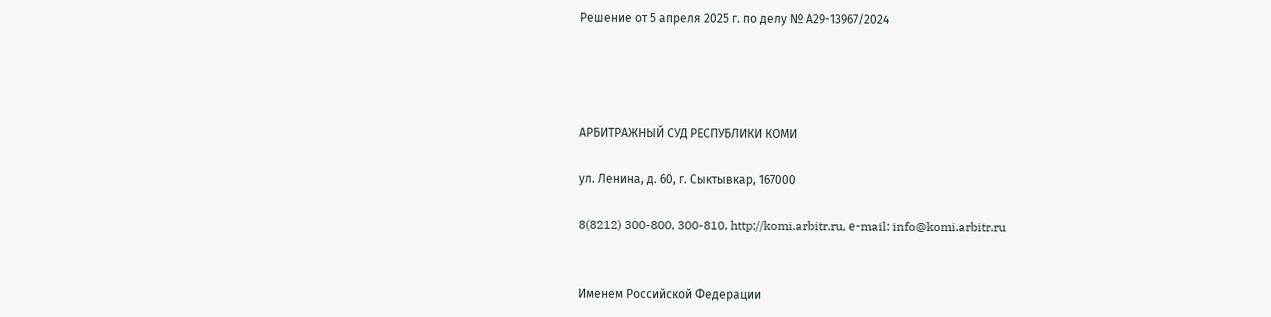Решение от 5 апреля 2025 г. по делу № А29-13967/2024




АРБИТРАЖНЫЙ СУД РЕСПУБЛИКИ КОМИ

ул. Ленина, д. 60, г. Сыктывкар, 167000

8(8212) 300-800, 300-810, http://komi.arbitr.ru, е-mail: info@komi.arbitr.ru


Именем Российской Федерации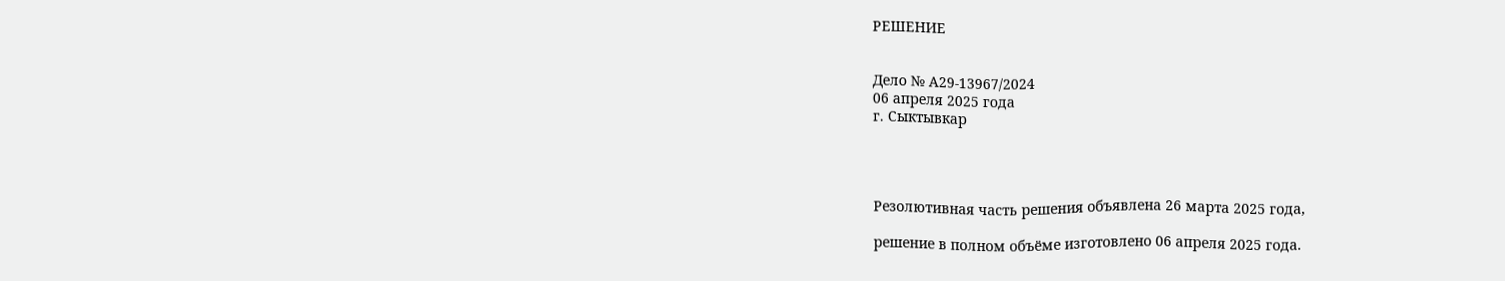РЕШЕНИЕ


Дело № А29-13967/2024
06 апреля 2025 года
г. Сыктывкар




Резолютивная часть решения объявлена 26 марта 2025 года,

решение в полном объёме изготовлено 06 апреля 2025 года.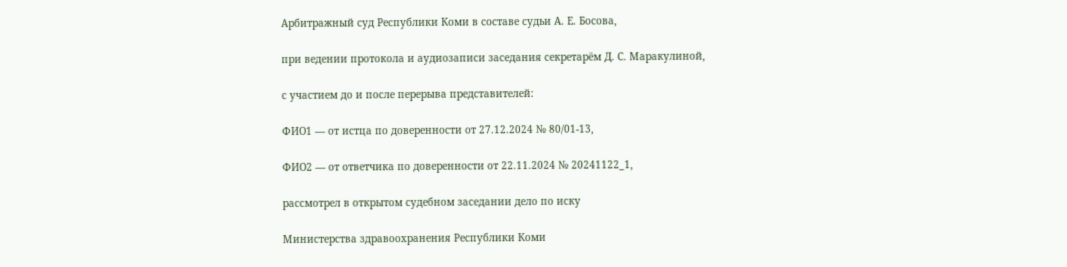Арбитражный суд Республики Коми в составе судьи А. Е. Босова,

при ведении протокола и аудиозаписи заседания секретарём Д. С. Маракулиной,

с участием до и после перерыва представителей:

ФИО1 — от истца по доверенности от 27.12.2024 № 80/01-13,

ФИО2 — от ответчика по доверенности от 22.11.2024 № 20241122_1,

рассмотрел в открытом судебном заседании дело по иску

Министерства здравоохранения Республики Коми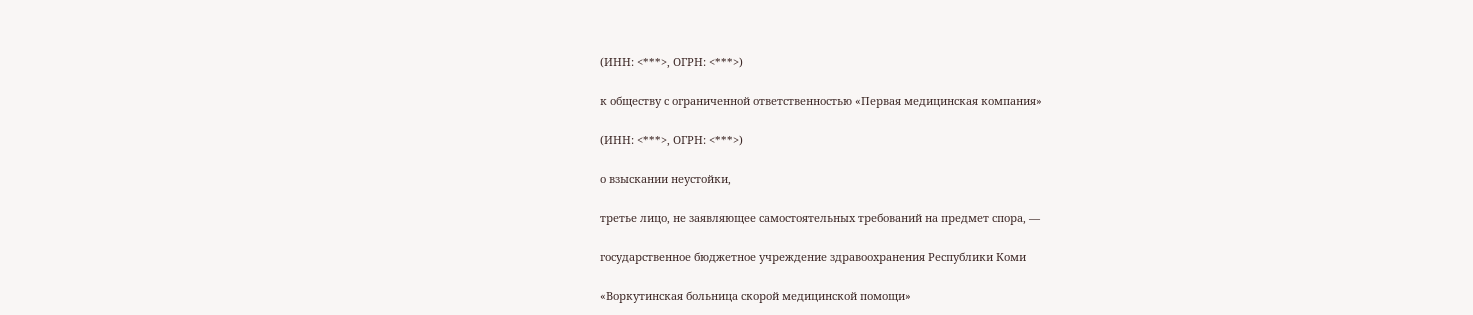(ИНН: <***>, ОГРН: <***>)

к обществу с ограниченной ответственностью «Первая медицинская компания»

(ИНН: <***>, ОГРН: <***>)

о взыскании неустойки,

третье лицо, не заявляющее самостоятельных требований на предмет спора, —

государственное бюджетное учреждение здравоохранения Республики Коми

«Воркутинская больница скорой медицинской помощи»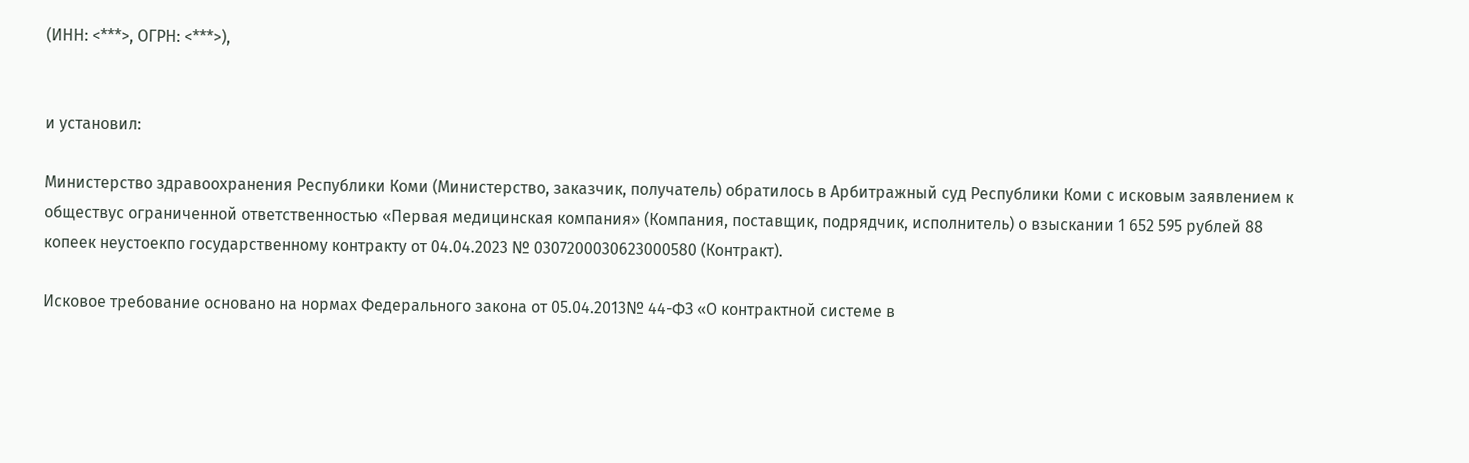(ИНН: <***>, ОГРН: <***>),


и установил:

Министерство здравоохранения Республики Коми (Министерство, заказчик, получатель) обратилось в Арбитражный суд Республики Коми с исковым заявлением к обществус ограниченной ответственностью «Первая медицинская компания» (Компания, поставщик, подрядчик, исполнитель) о взыскании 1 652 595 рублей 88 копеек неустоекпо государственному контракту от 04.04.2023 № 0307200030623000580 (Контракт).

Исковое требование основано на нормах Федерального закона от 05.04.2013№ 44-ФЗ «О контрактной системе в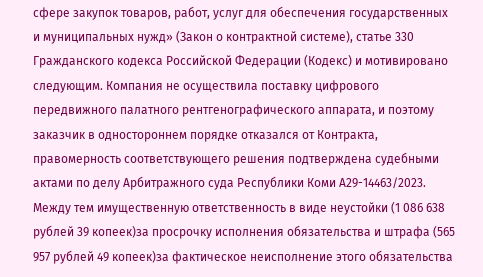сфере закупок товаров, работ, услуг для обеспечения государственных и муниципальных нужд» (Закон о контрактной системе), статье 330 Гражданского кодекса Российской Федерации (Кодекс) и мотивировано следующим. Компания не осуществила поставку цифрового передвижного палатного рентгенографического аппарата, и поэтому заказчик в одностороннем порядке отказался от Контракта, правомерность соответствующего решения подтверждена судебными актами по делу Арбитражного суда Республики Коми А29-14463/2023. Между тем имущественную ответственность в виде неустойки (1 086 638 рублей 39 копеек)за просрочку исполнения обязательства и штрафа (565 957 рублей 49 копеек)за фактическое неисполнение этого обязательства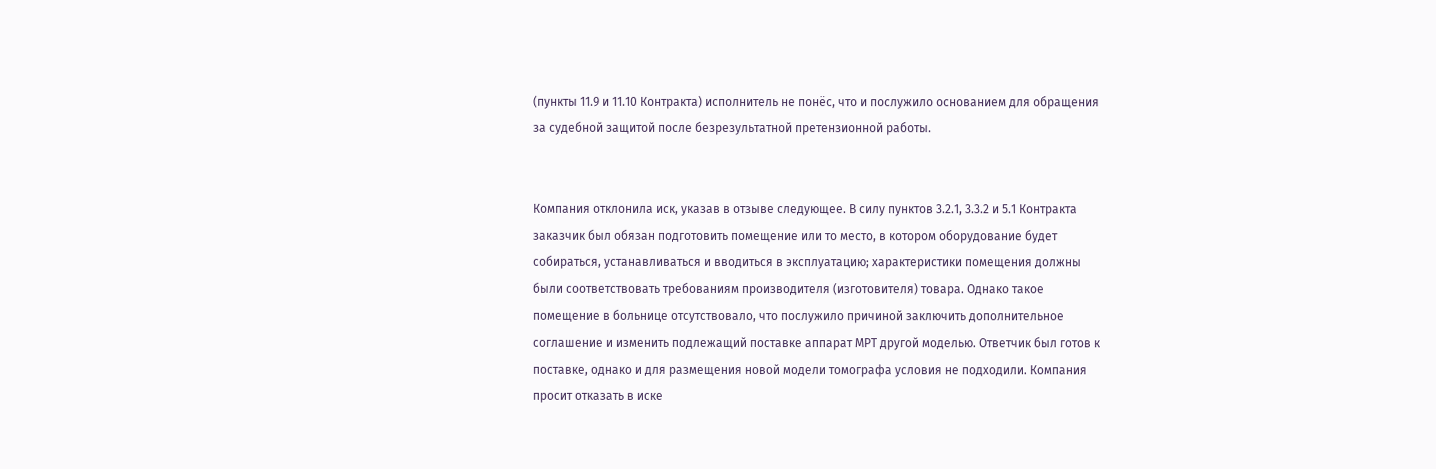(пункты 11.9 и 11.10 Контракта) исполнитель не понёс, что и послужило основанием для обращения за судебной защитой после безрезультатной претензионной работы.


Компания отклонила иск, указав в отзыве следующее. В силу пунктов 3.2.1, 3.3.2 и 5.1 Контракта заказчик был обязан подготовить помещение или то место, в котором оборудование будет собираться, устанавливаться и вводиться в эксплуатацию; характеристики помещения должны были соответствовать требованиям производителя (изготовителя) товара. Однако такое помещение в больнице отсутствовало, что послужило причиной заключить дополнительное соглашение и изменить подлежащий поставке аппарат МРТ другой моделью. Ответчик был готов к поставке, однако и для размещения новой модели томографа условия не подходили. Компания просит отказать в иске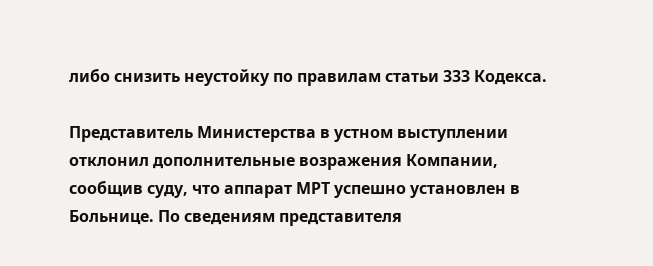либо снизить неустойку по правилам статьи 333 Кодекса.

Представитель Министерства в устном выступлении отклонил дополнительные возражения Компании, сообщив суду, что аппарат МРТ успешно установлен в Больнице. По сведениям представителя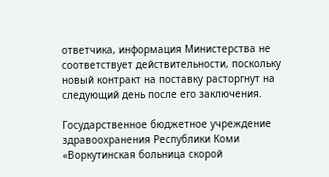ответчика, информация Министерства не соответствует действительности, поскольку новый контракт на поставку расторгнут на следующий день после его заключения.

Государственное бюджетное учреждение здравоохранения Республики Коми «Воркутинская больница скорой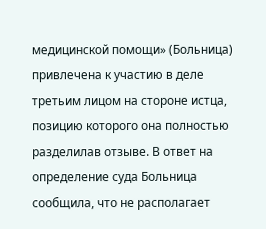медицинской помощи» (Больница) привлечена к участию в деле третьим лицом на стороне истца, позицию которого она полностью разделилав отзыве. В ответ на определение суда Больница сообщила, что не располагает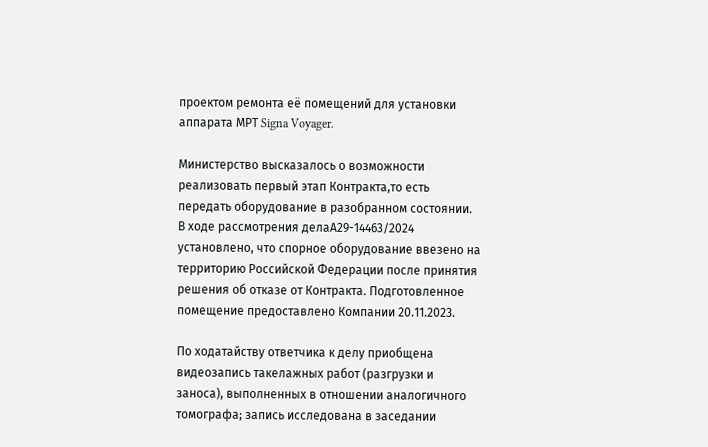проектом ремонта её помещений для установки аппарата МРТ Signa Voyager.

Министерство высказалось о возможности реализовать первый этап Контракта,то есть передать оборудование в разобранном состоянии. В ходе рассмотрения делаА29-14463/2024 установлено, что спорное оборудование ввезено на территорию Российской Федерации после принятия решения об отказе от Контракта. Подготовленное помещение предоставлено Компании 20.11.2023.

По ходатайству ответчика к делу приобщена видеозапись такелажных работ (разгрузки и заноса), выполненных в отношении аналогичного томографа; запись исследована в заседании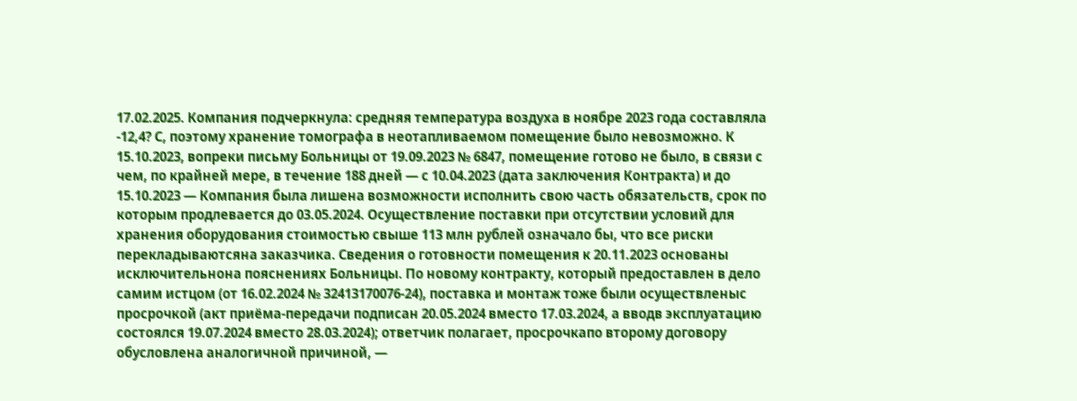17.02.2025. Компания подчеркнула: средняя температура воздуха в ноябре 2023 года составляла -12,4? С, поэтому хранение томографа в неотапливаемом помещение было невозможно. К 15.10.2023, вопреки письму Больницы от 19.09.2023 № 6847, помещение готово не было, в связи с чем, по крайней мере, в течение 188 дней — с 10.04.2023 (дата заключения Контракта) и до 15.10.2023 — Компания была лишена возможности исполнить свою часть обязательств, срок по которым продлевается до 03.05.2024. Осуществление поставки при отсутствии условий для хранения оборудования стоимостью свыше 113 млн рублей означало бы, что все риски перекладываютсяна заказчика. Сведения о готовности помещения к 20.11.2023 основаны исключительнона пояснениях Больницы. По новому контракту, который предоставлен в дело самим истцом (от 16.02.2024 № 32413170076-24), поставка и монтаж тоже были осуществленыс просрочкой (акт приёма-передачи подписан 20.05.2024 вместо 17.03.2024, а вводв эксплуатацию состоялся 19.07.2024 вместо 28.03.2024); ответчик полагает, просрочкапо второму договору обусловлена аналогичной причиной, —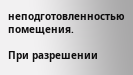неподготовленностью помещения.

При разрешении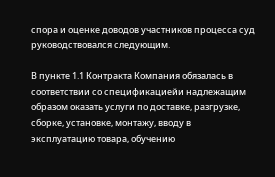спора и оценке доводов участников процесса суд руководствовался следующим.

В пункте 1.1 Контракта Компания обязалась в соответствии со спецификациейи надлежащим образом оказать услуги по доставке, разгрузке, сборке, установке, монтажу, вводу в эксплуатацию товара, обучению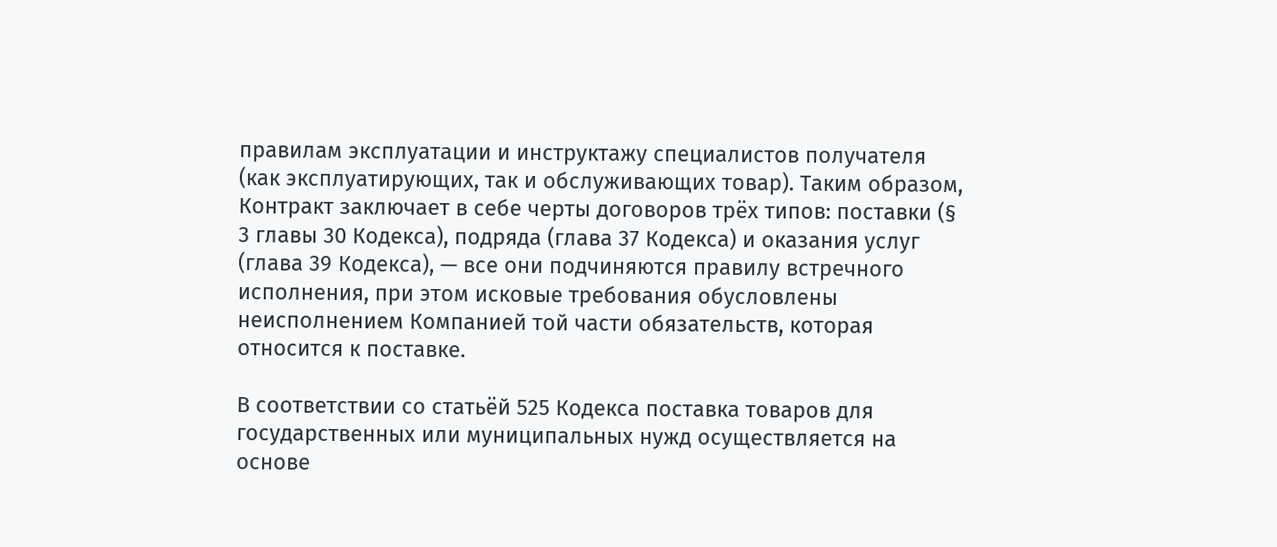правилам эксплуатации и инструктажу специалистов получателя (как эксплуатирующих, так и обслуживающих товар). Таким образом, Контракт заключает в себе черты договоров трёх типов: поставки (§ 3 главы 30 Кодекса), подряда (глава 37 Кодекса) и оказания услуг (глава 39 Кодекса), — все они подчиняются правилу встречного исполнения, при этом исковые требования обусловлены неисполнением Компанией той части обязательств, которая относится к поставке.

В соответствии со статьёй 525 Кодекса поставка товаров для государственных или муниципальных нужд осуществляется на основе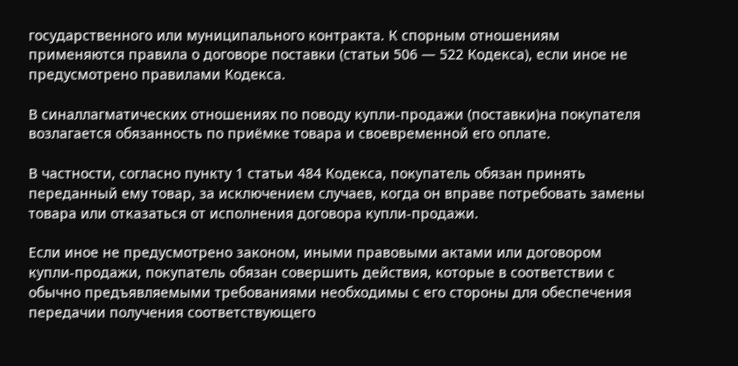государственного или муниципального контракта. К спорным отношениям применяются правила о договоре поставки (статьи 506 — 522 Кодекса), если иное не предусмотрено правилами Кодекса.

В синаллагматических отношениях по поводу купли-продажи (поставки)на покупателя возлагается обязанность по приёмке товара и своевременной его оплате.

В частности, согласно пункту 1 статьи 484 Кодекса, покупатель обязан принять переданный ему товар, за исключением случаев, когда он вправе потребовать замены товара или отказаться от исполнения договора купли-продажи.

Если иное не предусмотрено законом, иными правовыми актами или договором купли-продажи, покупатель обязан совершить действия, которые в соответствии с обычно предъявляемыми требованиями необходимы с его стороны для обеспечения передачии получения соответствующего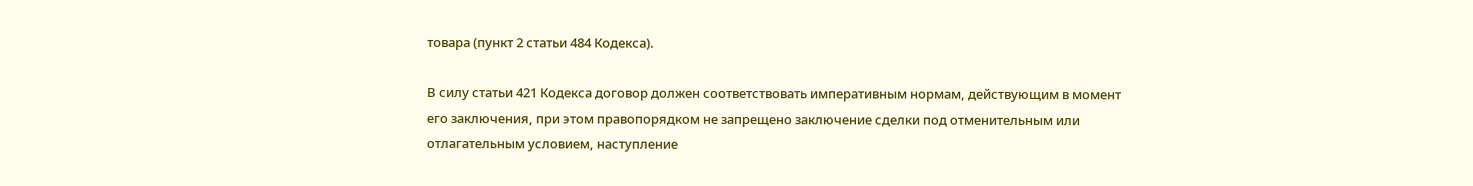товара (пункт 2 статьи 484 Кодекса).

В силу статьи 421 Кодекса договор должен соответствовать императивным нормам, действующим в момент его заключения, при этом правопорядком не запрещено заключение сделки под отменительным или отлагательным условием, наступление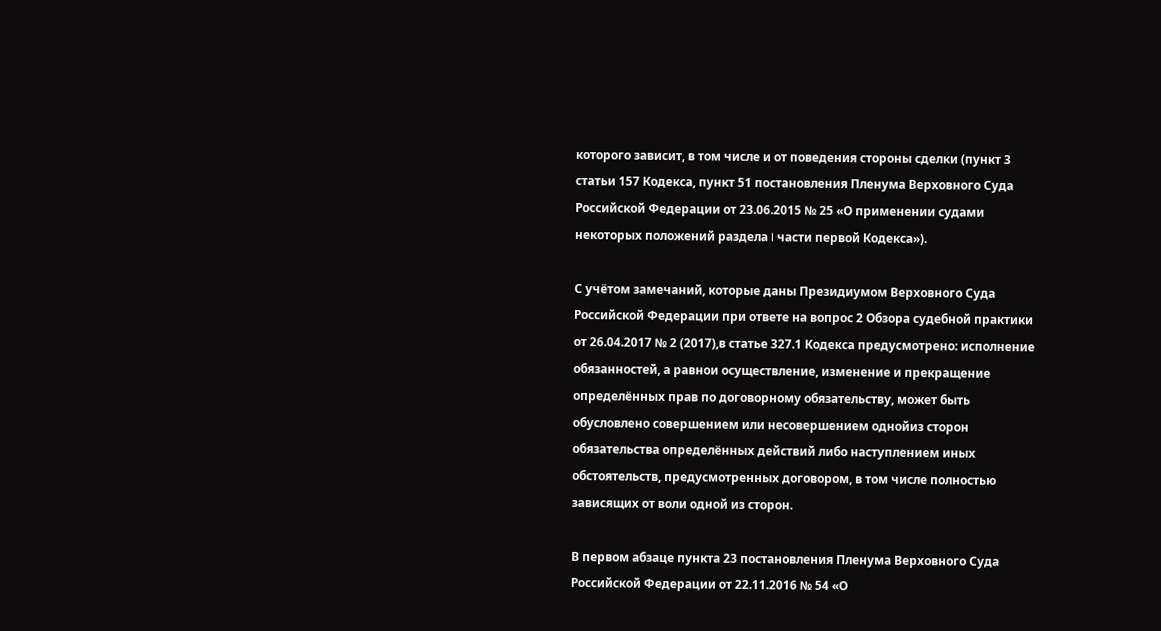которого зависит, в том числе и от поведения стороны сделки (пункт 3 статьи 157 Кодекса, пункт 51 постановления Пленума Верховного Суда Российской Федерации от 23.06.2015 № 25 «О применении судами некоторых положений раздела I части первой Кодекса»).

С учётом замечаний, которые даны Президиумом Верховного Суда Российской Федерации при ответе на вопрос 2 Обзора судебной практики от 26.04.2017 № 2 (2017),в статье 327.1 Кодекса предусмотрено: исполнение обязанностей, а равнои осуществление, изменение и прекращение определённых прав по договорному обязательству, может быть обусловлено совершением или несовершением однойиз сторон обязательства определённых действий либо наступлением иных обстоятельств, предусмотренных договором, в том числе полностью зависящих от воли одной из сторон.

В первом абзаце пункта 23 постановления Пленума Верховного Суда Российской Федерации от 22.11.2016 № 54 «О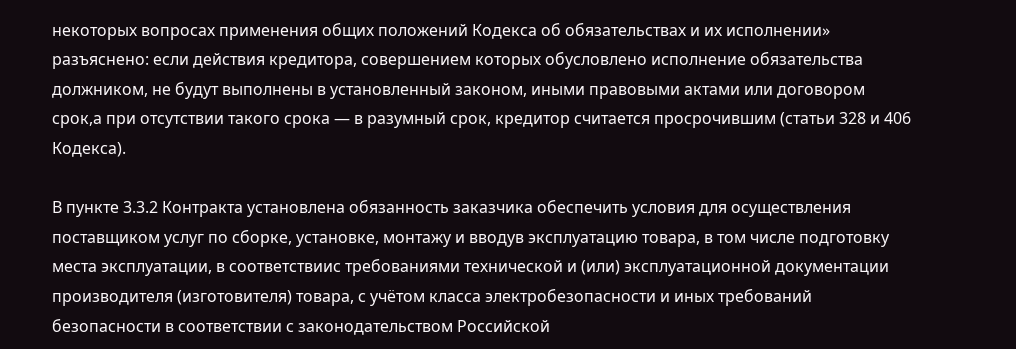некоторых вопросах применения общих положений Кодекса об обязательствах и их исполнении» разъяснено: если действия кредитора, совершением которых обусловлено исполнение обязательства должником, не будут выполнены в установленный законом, иными правовыми актами или договором срок,а при отсутствии такого срока — в разумный срок, кредитор считается просрочившим (статьи 328 и 406 Кодекса).

В пункте 3.3.2 Контракта установлена обязанность заказчика обеспечить условия для осуществления поставщиком услуг по сборке, установке, монтажу и вводув эксплуатацию товара, в том числе подготовку места эксплуатации, в соответствиис требованиями технической и (или) эксплуатационной документации производителя (изготовителя) товара, с учётом класса электробезопасности и иных требований безопасности в соответствии с законодательством Российской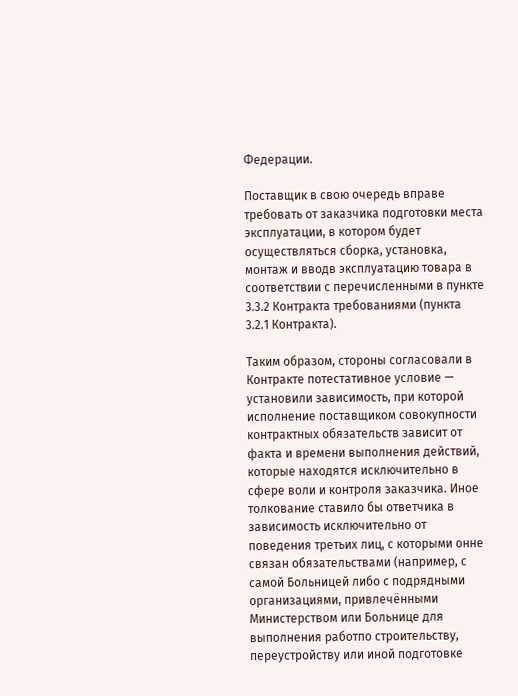Федерации.

Поставщик в свою очередь вправе требовать от заказчика подготовки места эксплуатации, в котором будет осуществляться сборка, установка, монтаж и вводв эксплуатацию товара в соответствии с перечисленными в пункте 3.3.2 Контракта требованиями (пункта 3.2.1 Контракта).

Таким образом, стороны согласовали в Контракте потестативное условие — установили зависимость, при которой исполнение поставщиком совокупности контрактных обязательств зависит от факта и времени выполнения действий, которые находятся исключительно в сфере воли и контроля заказчика. Иное толкование ставило бы ответчика в зависимость исключительно от поведения третьих лиц, с которыми онне связан обязательствами (например, с самой Больницей либо с подрядными организациями, привлечёнными Министерством или Больнице для выполнения работпо строительству, переустройству или иной подготовке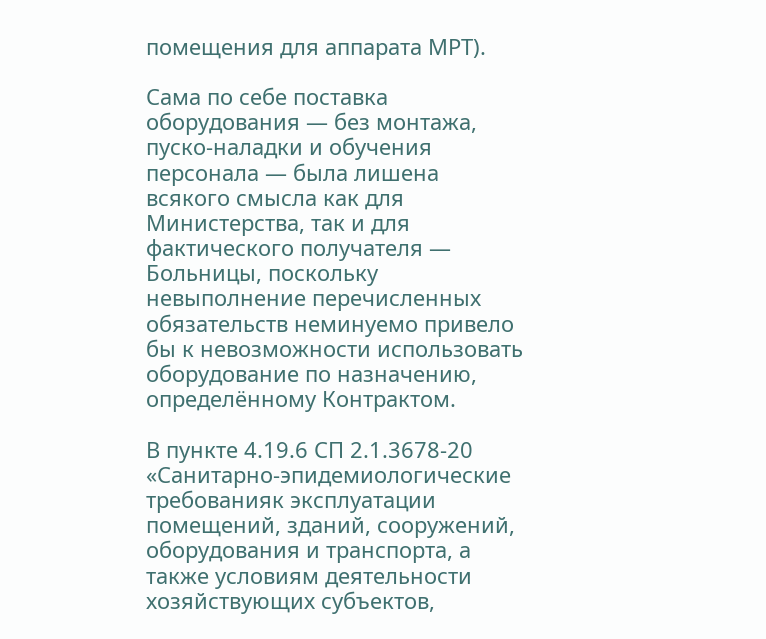помещения для аппарата МРТ).

Сама по себе поставка оборудования — без монтажа, пуско-наладки и обучения персонала — была лишена всякого смысла как для Министерства, так и для фактического получателя — Больницы, поскольку невыполнение перечисленных обязательств неминуемо привело бы к невозможности использовать оборудование по назначению, определённому Контрактом.

В пункте 4.19.6 СП 2.1.3678-20 «Санитарно-эпидемиологические требованияк эксплуатации помещений, зданий, сооружений, оборудования и транспорта, а также условиям деятельности хозяйствующих субъектов,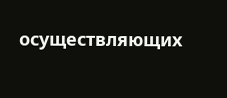осуществляющих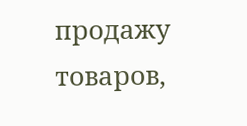продажу товаров,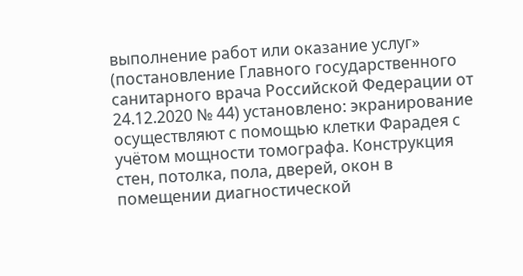выполнение работ или оказание услуг» (постановление Главного государственного санитарного врача Российской Федерации от 24.12.2020 № 44) установлено: экранирование осуществляют с помощью клетки Фарадея с учётом мощности томографа. Конструкция стен, потолка, пола, дверей, окон в помещении диагностической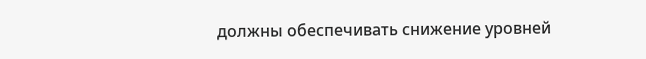должны обеспечивать снижение уровней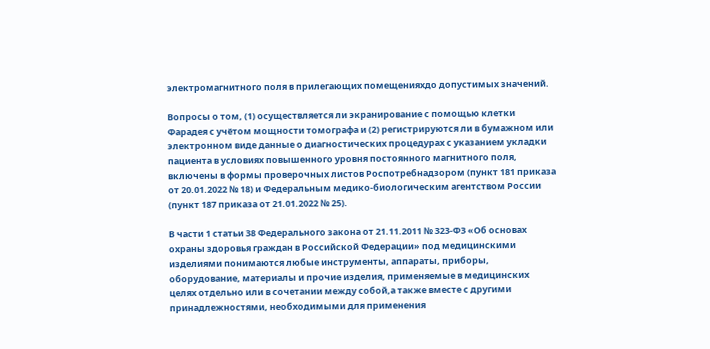электромагнитного поля в прилегающих помещенияхдо допустимых значений.

Вопросы о том, (1) осуществляется ли экранирование с помощью клетки Фарадея с учётом мощности томографа и (2) регистрируются ли в бумажном или электронном виде данные о диагностических процедурах с указанием укладки пациента в условиях повышенного уровня постоянного магнитного поля, включены в формы проверочных листов Роспотребнадзором (пункт 181 приказа от 20.01.2022 № 18) и Федеральным медико-биологическим агентством России (пункт 187 приказа от 21.01.2022 № 25).

В части 1 статьи 38 Федерального закона от 21.11.2011 № 323-ФЗ «Об основах охраны здоровья граждан в Российской Федерации» под медицинскими изделиями понимаются любые инструменты, аппараты, приборы, оборудование, материалы и прочие изделия, применяемые в медицинских целях отдельно или в сочетании между собой,а также вместе с другими принадлежностями, необходимыми для применения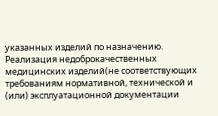указанных изделий по назначению. Реализация недоброкачественных медицинских изделий(не соответствующих требованиям нормативной, технической и (или) эксплуатационной документации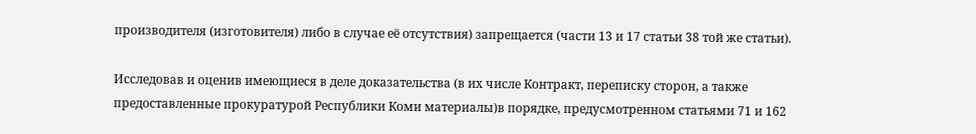производителя (изготовителя) либо в случае её отсутствия) запрещается (части 13 и 17 статьи 38 той же статьи).

Исследовав и оценив имеющиеся в деле доказательства (в их числе Контракт, переписку сторон, а также предоставленные прокуратурой Республики Коми материалы)в порядке, предусмотренном статьями 71 и 162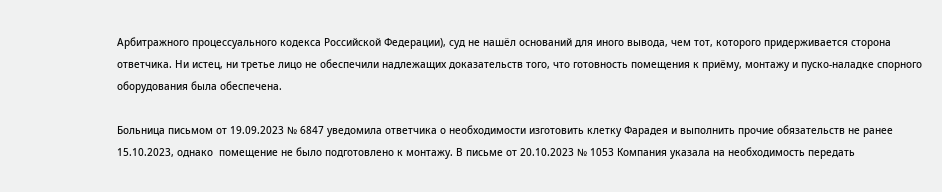Арбитражного процессуального кодекса Российской Федерации), суд не нашёл оснований для иного вывода, чем тот, которого придерживается сторона ответчика. Ни истец, ни третье лицо не обеспечили надлежащих доказательств того, что готовность помещения к приёму, монтажу и пуско-наладке спорного оборудования была обеспечена.

Больница письмом от 19.09.2023 № 6847 уведомила ответчика о необходимости изготовить клетку Фарадея и выполнить прочие обязательств не ранее 15.10.2023, однако  помещение не было подготовлено к монтажу. В письме от 20.10.2023 № 1053 Компания указала на необходимость передать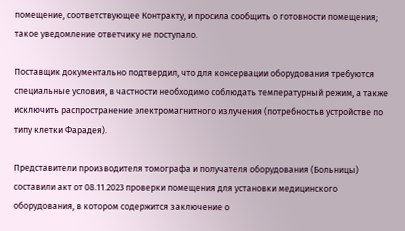помещение, соответствующее Контракту, и просила сообщить о готовности помещения; такое уведомление ответчику не поступало.

Поставщик документально подтвердил, что для консервации оборудования требуются специальные условия, в частности необходимо соблюдать температурный режим, а также исключить распространение электромагнитного излучения (потребностьв устройстве по типу клетки Фарадея).

Представители производителя томографа и получателя оборудования (Больницы) составили акт от 08.11.2023 проверки помещения для установки медицинского оборудования, в котором содержится заключение о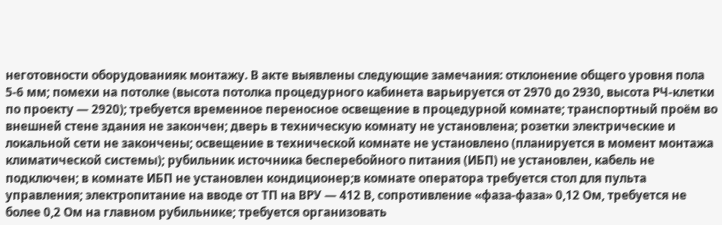неготовности оборудованияк монтажу. В акте выявлены следующие замечания: отклонение общего уровня пола 5-6 мм; помехи на потолке (высота потолка процедурного кабинета варьируется от 2970 до 2930, высота РЧ-клетки по проекту — 2920); требуется временное переносное освещение в процедурной комнате; транспортный проём во внешней стене здания не закончен; дверь в техническую комнату не установлена; розетки электрические и локальной сети не закончены; освещение в технической комнате не установлено (планируется в момент монтажа климатической системы); рубильник источника бесперебойного питания (ИБП) не установлен, кабель не подключен; в комнате ИБП не установлен кондиционер;в комнате оператора требуется стол для пульта управления; электропитание на вводе от ТП на ВРУ — 412 В, сопротивление «фаза-фаза» 0,12 Ом, требуется не более 0,2 Ом на главном рубильнике; требуется организовать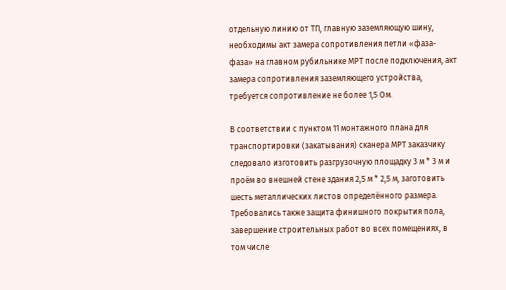отдельную линию от ТП, главную заземляющую шину, необходимы акт замера сопротивления петли «фаза-фаза» на главном рубильнике МРТ после подключения, акт замера сопротивления заземляющего устройства, требуется сопротивление не более 1,5 Ом.

В соответствии с пунктом 11 монтажного плана для транспортировки (закатывания) сканера МРТ заказчику следовало изготовить разгрузочную площадку 3 м * 3 м и проём во внешней стене здания 2,5 м * 2,5 м, заготовить шесть металлических листов определённого размера. Требовались также защита финишного покрытия пола, завершение строительных работ во всех помещениях, в том числе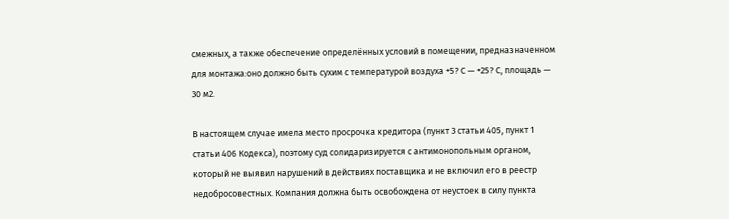смежных, а также обеспечение определённых условий в помещении, предназначенном для монтажа:оно должно быть сухим с температурой воздуха +5? С — +25? С, площадь — 30 м2.

В настоящем случае имела место просрочка кредитора (пункт 3 статьи 405, пункт 1 статьи 406 Кодекса), поэтому суд солидаризируется с антимонопольным органом, который не выявил нарушений в действиях поставщика и не включил его в реестр недобросовестных. Компания должна быть освобождена от неустоек в силу пункта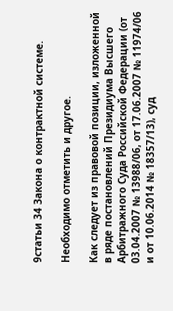9статьи 34 Закона о контрактной системе.

Необходимо отметить и другое.

Как следует из правовой позиции, изложенной в ряде постановлений Президиума Высшего Арбитражного Суда Российской Федерации (от 03.04.2007 № 13988/06, от 17.06.2007 № 11974/06 и от 10.06.2014 № 18357/13), суд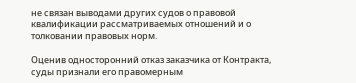не связан выводами других судов о правовой квалификации рассматриваемых отношений и о толковании правовых норм.

Оценив односторонний отказ заказчика от Контракта, суды признали его правомерным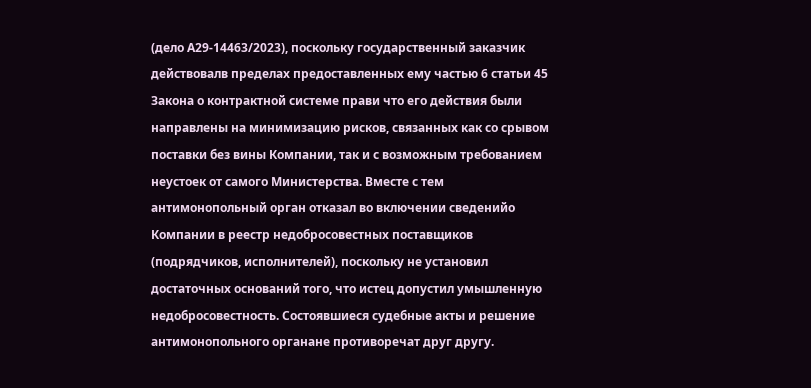(дело А29-14463/2023), поскольку государственный заказчик действовалв пределах предоставленных ему частью 6 статьи 45 Закона о контрактной системе прави что его действия были направлены на минимизацию рисков, связанных как со срывом поставки без вины Компании, так и с возможным требованием неустоек от самого Министерства. Вместе с тем антимонопольный орган отказал во включении сведенийо Компании в реестр недобросовестных поставщиков (подрядчиков, исполнителей), поскольку не установил достаточных оснований того, что истец допустил умышленную недобросовестность. Состоявшиеся судебные акты и решение антимонопольного органане противоречат друг другу.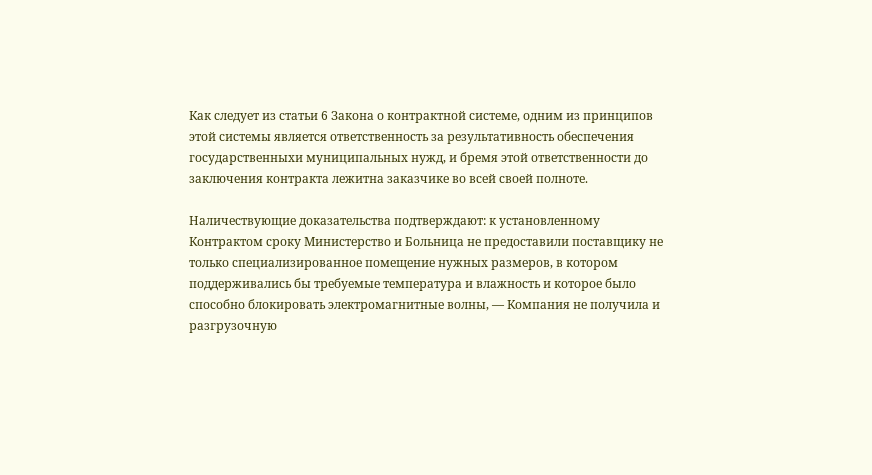Как следует из статьи 6 Закона о контрактной системе, одним из принципов этой системы является ответственность за результативность обеспечения государственныхи муниципальных нужд, и бремя этой ответственности до заключения контракта лежитна заказчике во всей своей полноте.

Наличествующие доказательства подтверждают: к установленному Контрактом сроку Министерство и Больница не предоставили поставщику не только специализированное помещение нужных размеров, в котором поддерживались бы требуемые температура и влажность и которое было способно блокировать электромагнитные волны, — Компания не получила и разгрузочную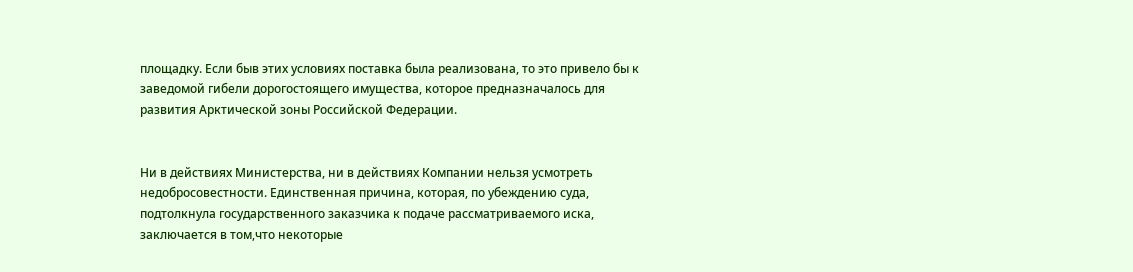площадку. Если быв этих условиях поставка была реализована, то это привело бы к заведомой гибели дорогостоящего имущества, которое предназначалось для развития Арктической зоны Российской Федерации.


Ни в действиях Министерства, ни в действиях Компании нельзя усмотреть недобросовестности. Единственная причина, которая, по убеждению суда, подтолкнула государственного заказчика к подаче рассматриваемого иска, заключается в том,что некоторые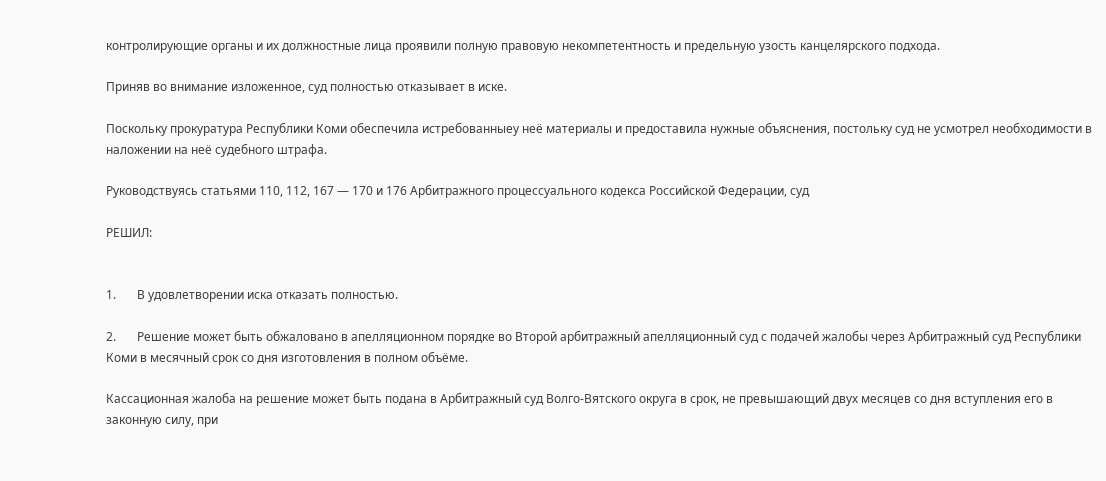контролирующие органы и их должностные лица проявили полную правовую некомпетентность и предельную узость канцелярского подхода.

Приняв во внимание изложенное, суд полностью отказывает в иске.

Поскольку прокуратура Республики Коми обеспечила истребованныеу неё материалы и предоставила нужные объяснения, постольку суд не усмотрел необходимости в наложении на неё судебного штрафа.

Руководствуясь статьями 110, 112, 167 — 170 и 176 Арбитражного процессуального кодекса Российской Федерации, суд

РЕШИЛ:


1.       В удовлетворении иска отказать полностью.

2.       Решение может быть обжаловано в апелляционном порядке во Второй арбитражный апелляционный суд с подачей жалобы через Арбитражный суд Республики Коми в месячный срок со дня изготовления в полном объёме.

Кассационная жалоба на решение может быть подана в Арбитражный суд Волго-Вятского округа в срок, не превышающий двух месяцев со дня вступления его в законную силу, при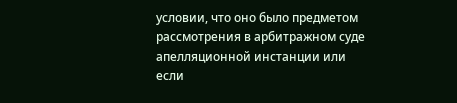условии, что оно было предметом рассмотрения в арбитражном суде апелляционной инстанции или если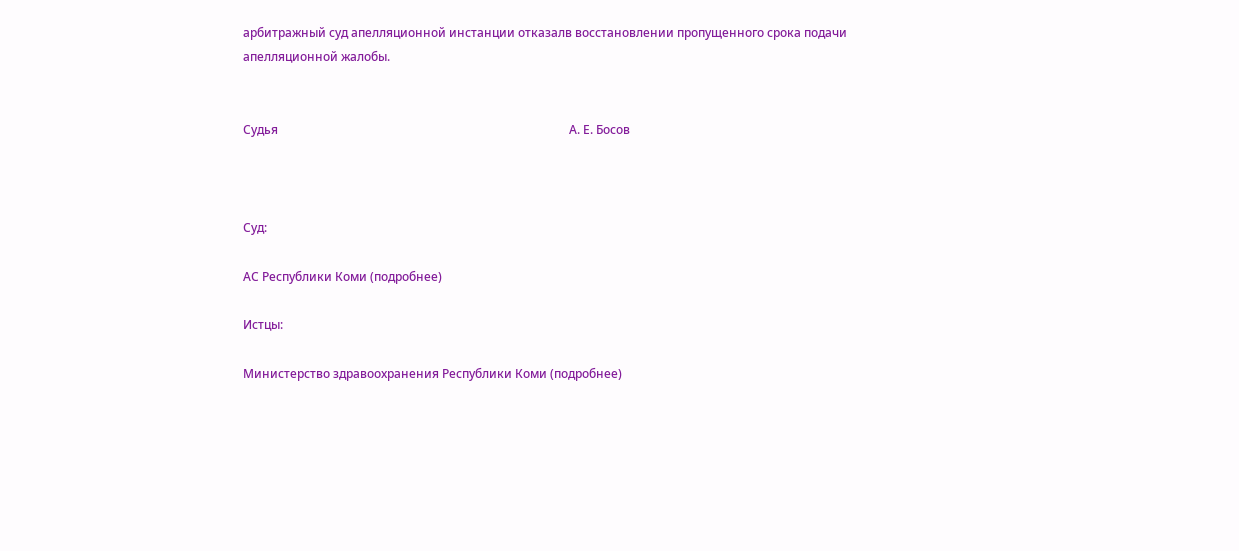арбитражный суд апелляционной инстанции отказалв восстановлении пропущенного срока подачи апелляционной жалобы.


Судья                                                                                                 А. Е. Босов



Суд:

АС Республики Коми (подробнее)

Истцы:

Министерство здравоохранения Республики Коми (подробнее)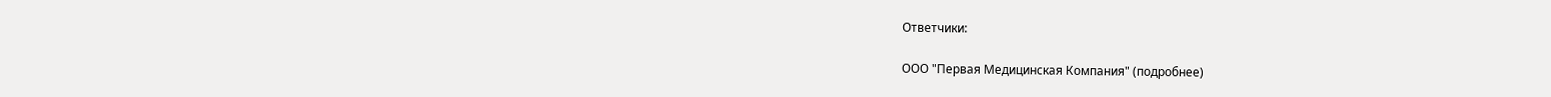Ответчики:

ООО "Первая Медицинская Компания" (подробнее)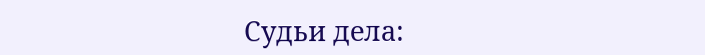Судьи дела: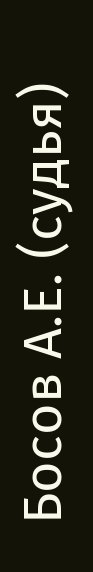Босов А.Е. (судья)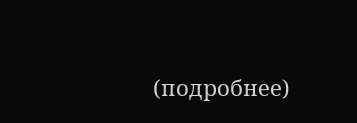(подробнее)